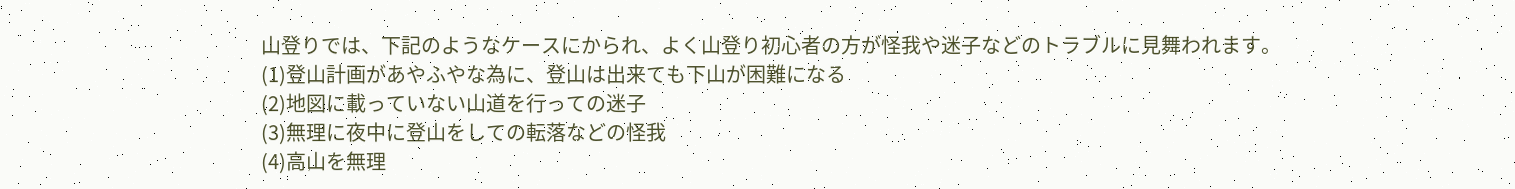山登りでは、下記のようなケースにかられ、よく山登り初心者の方が怪我や迷子などのトラブルに見舞われます。
(1)登山計画があやふやな為に、登山は出来ても下山が困難になる
(2)地図に載っていない山道を行っての迷子
(3)無理に夜中に登山をしての転落などの怪我
(4)高山を無理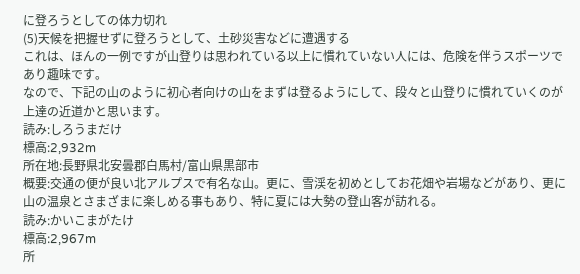に登ろうとしての体力切れ
(5)天候を把握せずに登ろうとして、土砂災害などに遭遇する
これは、ほんの一例ですが山登りは思われている以上に慣れていない人には、危険を伴うスポーツであり趣味です。
なので、下記の山のように初心者向けの山をまずは登るようにして、段々と山登りに慣れていくのが上達の近道かと思います。
読み:しろうまだけ
標高:2,932m
所在地:長野県北安曇郡白馬村/富山県黒部市
概要:交通の便が良い北アルプスで有名な山。更に、雪渓を初めとしてお花畑や岩場などがあり、更に山の温泉とさまざまに楽しめる事もあり、特に夏には大勢の登山客が訪れる。
読み:かいこまがたけ
標高:2,967m
所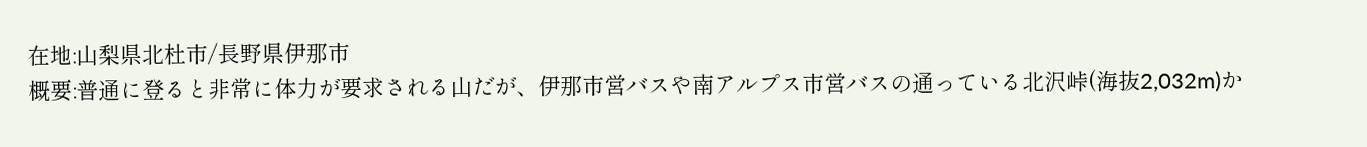在地:山梨県北杜市/長野県伊那市
概要:普通に登ると非常に体力が要求される山だが、伊那市営バスや南アルプス市営バスの通っている北沢峠(海抜2,032m)か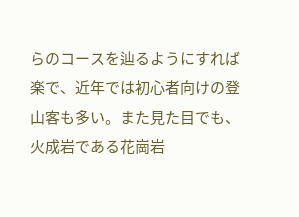らのコースを辿るようにすれば楽で、近年では初心者向けの登山客も多い。また見た目でも、火成岩である花崗岩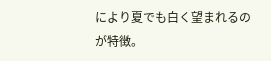により夏でも白く望まれるのが特徴。